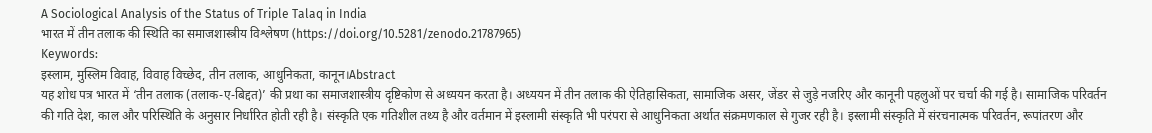A Sociological Analysis of the Status of Triple Talaq in India
भारत में तीन तलाक की स्थिति का समाजशास्त्रीय विश्लेषण (https://doi.org/10.5281/zenodo.21787965)
Keywords:
इस्लाम, मुस्लिम विवाह, विवाह विच्छेद, तीन तलाक, आधुनिकता, कानून।Abstract
यह शोध पत्र भारत में ‘तीन तलाक (तलाक-ए-बिद्दत)’ की प्रथा का समाजशास्त्रीय दृष्टिकोण से अध्ययन करता है। अध्ययन में तीन तलाक की ऐतिहासिकता, सामाजिक असर, जेंडर से जुड़े नजरिए और कानूनी पहलुओं पर चर्चा की गई है। सामाजिक परिवर्तन की गति देश, काल और परिस्थिति के अनुसार निर्धारित होती रही है। संस्कृति एक गतिशील तथ्य है और वर्तमान में इस्लामी संस्कृति भी परंपरा से आधुनिकता अर्थात संक्रमणकाल से गुजर रही है। इस्लामी संस्कृति में संरचनात्मक परिवर्तन, रूपांतरण और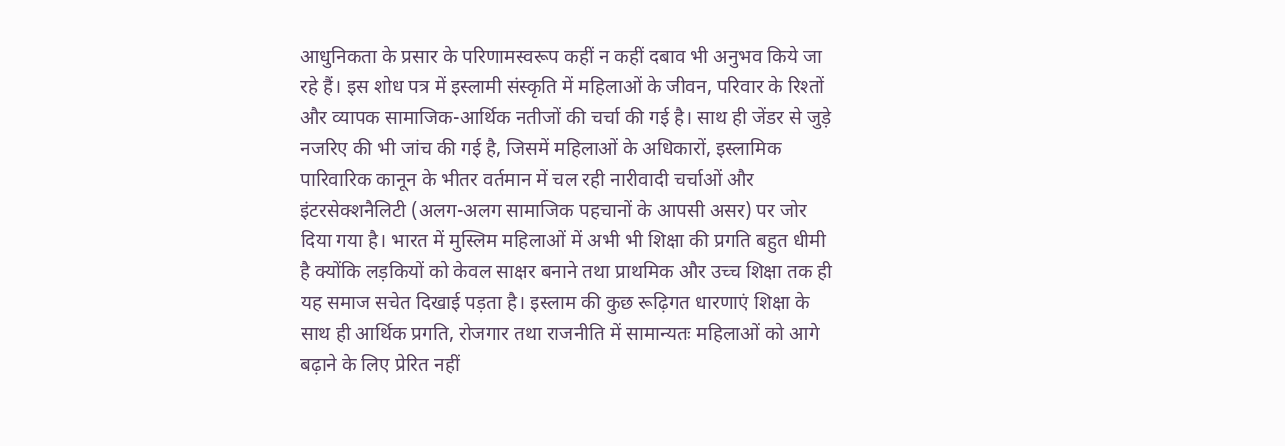आधुनिकता के प्रसार के परिणामस्वरूप कहीं न कहीं दबाव भी अनुभव किये जा रहे हैं। इस शोध पत्र में इस्लामी संस्कृति में महिलाओं के जीवन, परिवार के रिश्तों और व्यापक सामाजिक-आर्थिक नतीजों की चर्चा की गई है। साथ ही जेंडर से जुड़े नजरिए की भी जांच की गई है, जिसमें महिलाओं के अधिकारों, इस्लामिक पारिवारिक कानून के भीतर वर्तमान में चल रही नारीवादी चर्चाओं और इंटरसेक्शनैलिटी (अलग-अलग सामाजिक पहचानों के आपसी असर) पर जोर दिया गया है। भारत में मुस्लिम महिलाओं में अभी भी शिक्षा की प्रगति बहुत धीमी है क्योंकि लड़कियों को केवल साक्षर बनाने तथा प्राथमिक और उच्च शिक्षा तक ही यह समाज सचेत दिखाई पड़ता है। इस्लाम की कुछ रूढ़िगत धारणाएं शिक्षा के साथ ही आर्थिक प्रगति, रोजगार तथा राजनीति में सामान्यतः महिलाओं को आगे बढ़ाने के लिए प्रेरित नहीं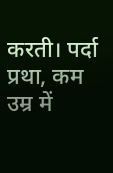करती। पर्दा प्रथा, कम उम्र में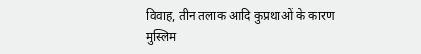विवाह, तीन तलाक आदि कुप्रथाओं के कारण मुस्लिम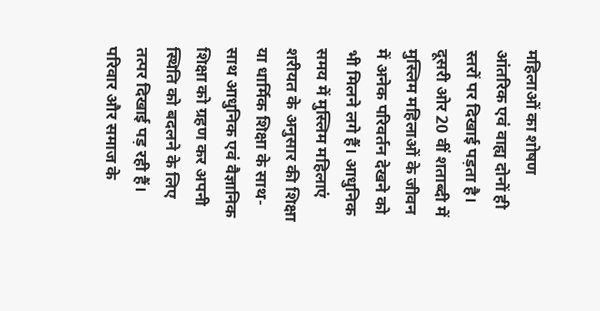महिलाओं का शोषण आंतरिक एवं वाह्य दोनों ही स्तरों पर दिखाई पड़ता है। दूसरी ओर 20 वीं शताब्दी में मुस्लिम महिलाओं के जीवन में अनेक परिवर्तन देखने को भी मिलने लगे हैं। आधुनिक समय में मुस्लिम महिलाएं शरीयत के अनुसार की शिक्षा या धार्मिक शिक्षा के साथ-साथ आधुनिक एवं वैज्ञानिक शिक्षा को ग्रहण कर अपनी स्थिति को बदलने के लिए तत्पर दिखाई पड़ रही हैं। परिवार और समाज के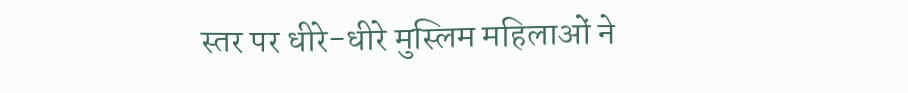स्तर पर धीरे-धीरे मुस्लिम महिलाओं ने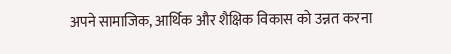अपने सामाजिक, आर्थिक और शैक्षिक विकास को उन्नत करना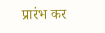प्रारंभ कर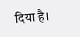दिया है।